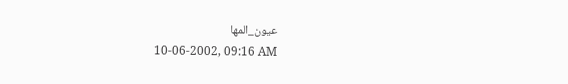عيون_المها
10-06-2002, 09:16 AM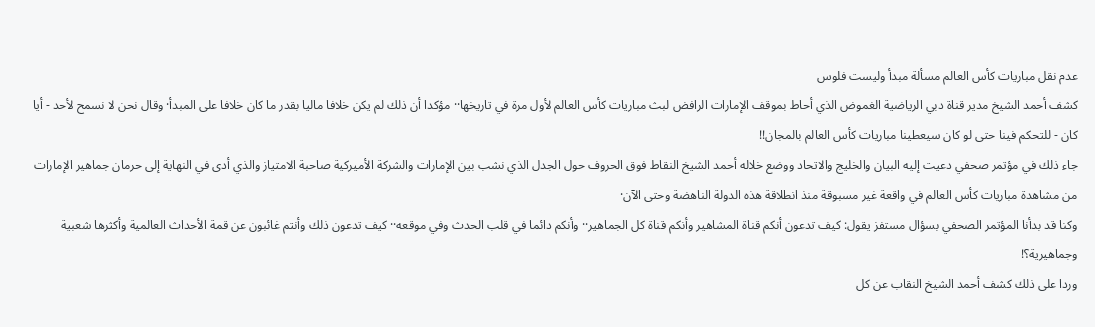عدم نقل مباريات كأس العالم مسألة مبدأ وليست فلوس
كشف أحمد الشيخ مدير قناة دبي الرياضية الغموض الذي أحاط بموقف الإمارات الرافض لبث مباريات كأس العالم لأول مرة في تاريخها·· مؤكدا أن ذلك لم يكن خلافا ماليا بقدر ما كان خلافا على المبدأ· وقال نحن لا نسمح لأحد - أيا كان - للتحكم فينا حتى لو كان سيعطينا مباريات كأس العالم بالمجان!!
جاء ذلك في مؤتمر صحفي دعيت إليه البيان والخليج والاتحاد ووضع خلاله أحمد الشيخ النقاط فوق الحروف حول الجدل الذي نشب بين الإمارات والشركة الأميركية صاحبة الامتياز والذي أدى في النهاية إلى حرمان جماهير الإمارات من مشاهدة مباريات كأس العالم في واقعة غير مسبوقة منذ انطلاقة هذه الدولة الناهضة وحتى الآن·
وكنا قد بدأنا المؤتمر الصحفي بسؤال مستفز يقول: كيف تدعون أنكم قناة المشاهير وأنكم قناة كل الجماهير·· وأنكم دائما في قلب الحدث وفي موقعه·· كيف تدعون ذلك وأنتم غائبون عن قمة الأحداث العالمية وأكثرها شعبية وجماهيرية؟!
وردا على ذلك كشف أحمد الشيخ النقاب عن كل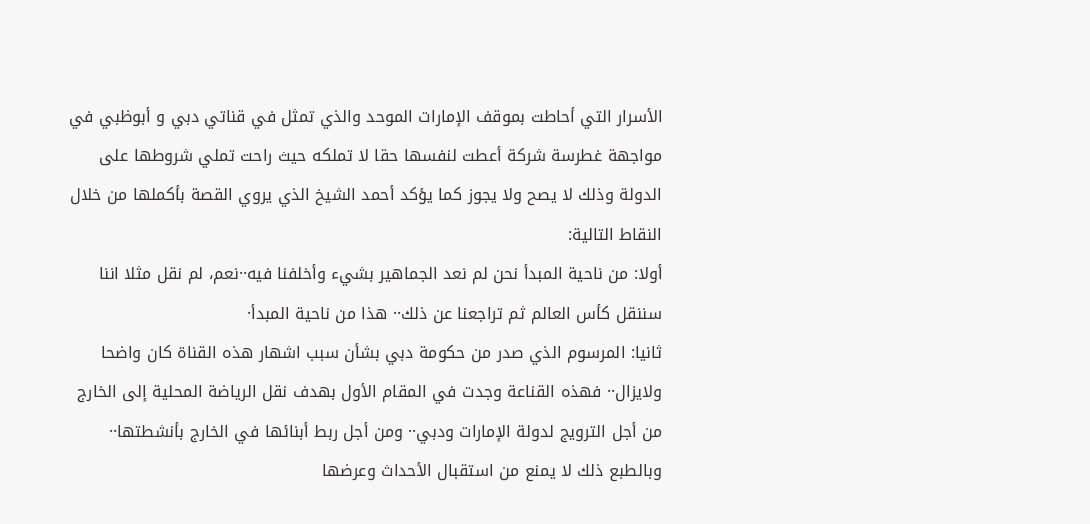الأسرار التي أحاطت بموقف الإمارات الموحد والذي تمثل في قناتي دبي و أبوظبي في مواجهة غطرسة شركة أعطت لنفسها حقا لا تملكه حيث راحت تملي شروطها على الدولة وذلك لا يصح ولا يجوز كما يؤكد أحمد الشيخ الذي يروي القصة بأكملها من خلال النقاط التالية:
أولا: من ناحية المبدأ نحن لم نعد الجماهير بشيء وأخلفنا فيه··نعم، لم نقل مثلا اننا سننقل كأس العالم ثم تراجعنا عن ذلك·· هذا من ناحية المبدأ·
ثانيا: المرسوم الذي صدر من حكومة دبي بشأن سبب اشهار هذه القناة كان واضحا ولايزال·· فهذه القناعة وجدت في المقام الأول بهدف نقل الرياضة المحلية إلى الخارج من أجل الترويج لدولة الإمارات ودبي·· ومن أجل ربط أبنائها في الخارج بأنشطتها·· وبالطبع ذلك لا يمنع من استقبال الأحداث وعرضها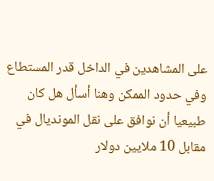على المشاهدين في الداخل قدر المستطاع وفي حدود الممكن وهنا أسأل هل كان طبيعيا أن نوافق على نقل المونديال في مقابل 10 ملايين دولار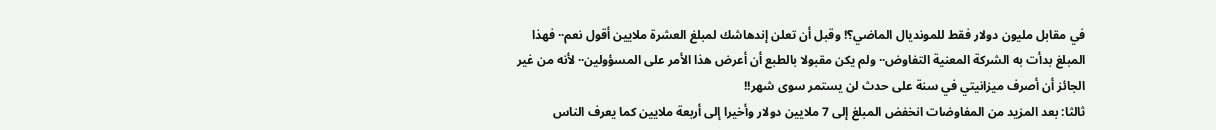في مقابل مليون دولار فقط للمونديال الماضي؟! وقبل أن تعلن إندهاشك لمبلغ العشرة ملايين أقول نعم·· فهذا المبلغ بدأت به الشركة المعنية التفاوض·· ولم يكن مقبولا بالطبع أن أعرض هذا الأمر على المسؤولين·· لأنه من غير الجائز أن أصرف ميزانيتي في سنة على حدث لن يستمر سوى شهر!!
ثالثا: بعد المزيد من المفاوضات انخفض المبلغ إلى 7 ملايين دولار وأخيرا إلى أربعة ملايين كما يعرف الناس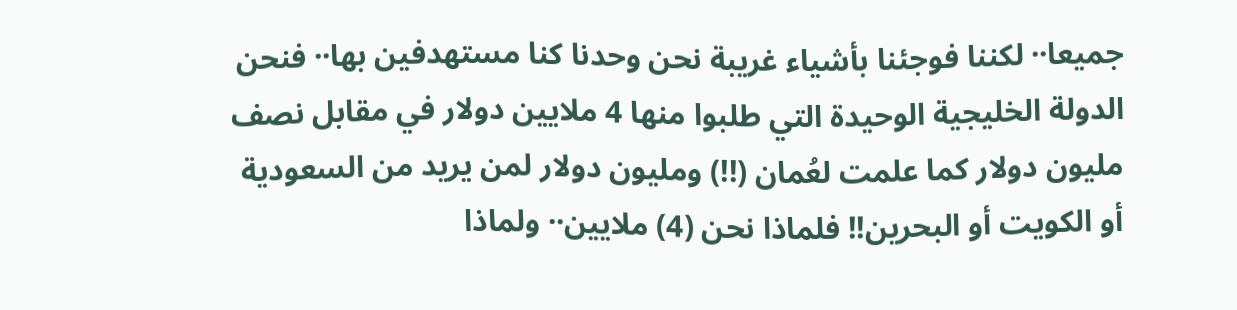جميعا·· لكننا فوجئنا بأشياء غريبة نحن وحدنا كنا مستهدفين بها·· فنحن الدولة الخليجية الوحيدة التي طلبوا منها 4 ملايين دولار في مقابل نصف مليون دولار كما علمت لعُمان (!!) ومليون دولار لمن يريد من السعودية أو الكويت أو البحرين!! فلماذا نحن (4) ملايين·· ولماذا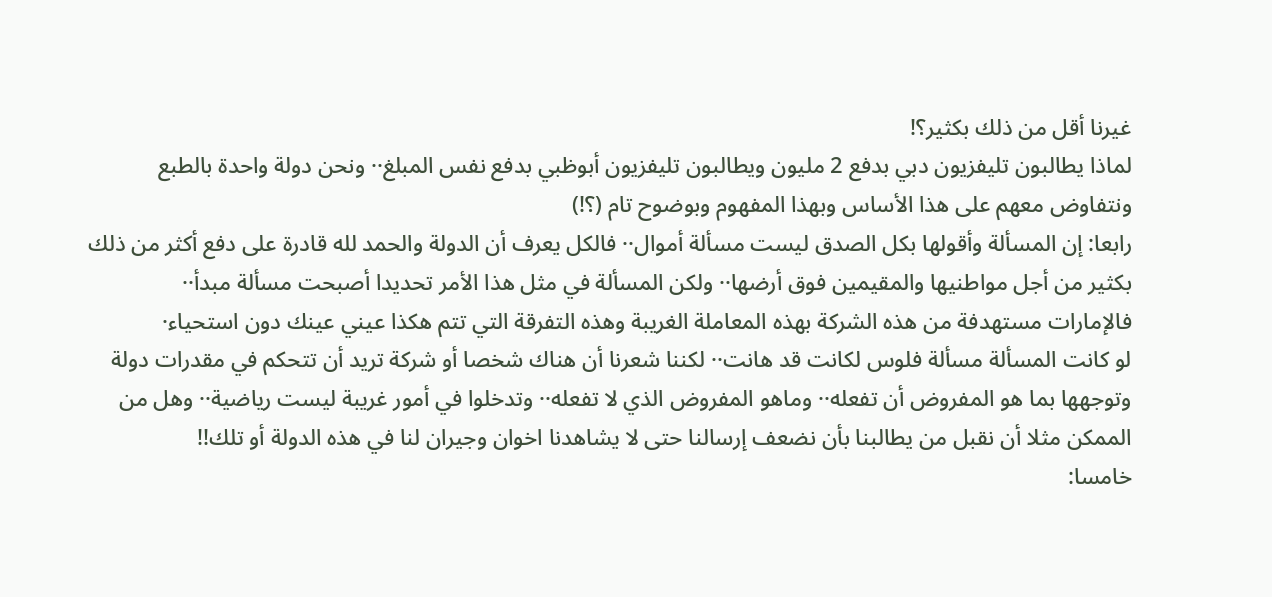غيرنا أقل من ذلك بكثير؟!
لماذا يطالبون تليفزيون دبي بدفع 2 مليون ويطالبون تليفزيون أبوظبي بدفع نفس المبلغ·· ونحن دولة واحدة بالطبع ونتفاوض معهم على هذا الأساس وبهذا المفهوم وبوضوح تام (؟!)
رابعا: إن المسألة وأقولها بكل الصدق ليست مسألة أموال·· فالكل يعرف أن الدولة والحمد لله قادرة على دفع أكثر من ذلك بكثير من أجل مواطنيها والمقيمين فوق أرضها·· ولكن المسألة في مثل هذا الأمر تحديدا أصبحت مسألة مبدأ··
فالإمارات مستهدفة من هذه الشركة بهذه المعاملة الغريبة وهذه التفرقة التي تتم هكذا عيني عينك دون استحياء·
لو كانت المسألة مسألة فلوس لكانت قد هانت·· لكننا شعرنا أن هناك شخصا أو شركة تريد أن تتحكم في مقدرات دولة وتوجهها بما هو المفروض أن تفعله·· وماهو المفروض الذي لا تفعله·· وتدخلوا في أمور غريبة ليست رياضية·· وهل من الممكن مثلا أن نقبل من يطالبنا بأن نضعف إرسالنا حتى لا يشاهدنا اخوان وجيران لنا في هذه الدولة أو تلك!!
خامسا: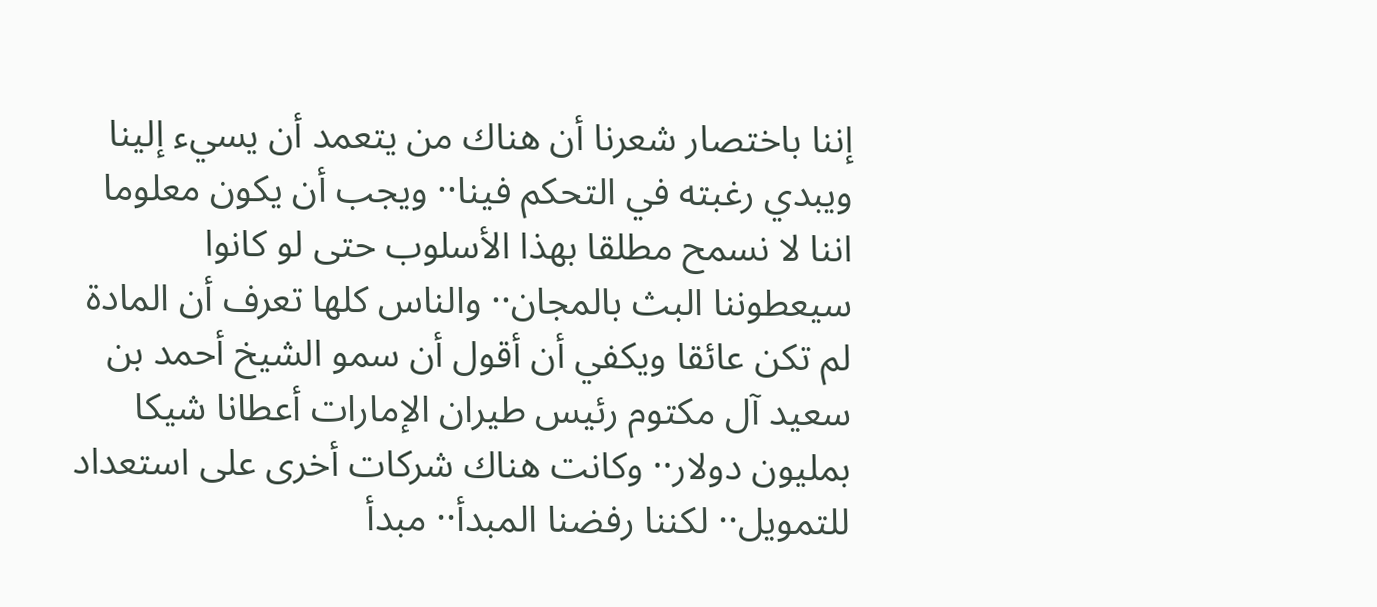إننا باختصار شعرنا أن هناك من يتعمد أن يسيء إلينا ويبدي رغبته في التحكم فينا·· ويجب أن يكون معلوما اننا لا نسمح مطلقا بهذا الأسلوب حتى لو كانوا سيعطوننا البث بالمجان·· والناس كلها تعرف أن المادة لم تكن عائقا ويكفي أن أقول أن سمو الشيخ أحمد بن سعيد آل مكتوم رئيس طيران الإمارات أعطانا شيكا بمليون دولار·· وكانت هناك شركات أخرى على استعداد للتمويل·· لكننا رفضنا المبدأ·· مبدأ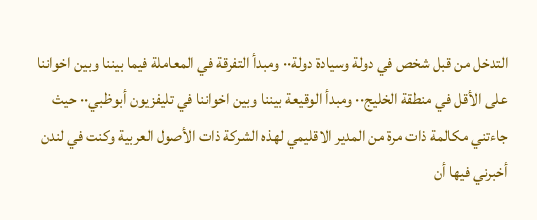التدخل من قبل شخص في دولة وسيادة دولة·· ومبدأ التفرقة في المعاملة فيما بيننا وبين اخواننا على الأقل في منطقة الخليج·· ومبدأ الوقيعة بيننا وبين اخواننا في تليفزيون أبوظبي·· حيث جاءتني مكالمة ذات مرة من المدير الاقليمي لهذه الشركة ذات الأصول العربية وكنت في لندن أخبرني فيها أن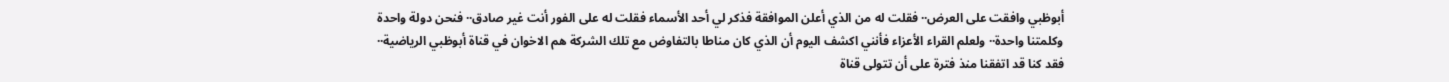أبوظبي وافقت على العرض·· فقلت له من الذي أعلن الموافقة فذكر لي أحد الأسماء فقلت له على الفور أنت غير صادق·· فنحن دولة واحدة وكلمتنا واحدة·· ولعلم القراء الأعزاء فأنني اكشف اليوم أن الذي كان مناطا بالتفاوض مع تلك الشركة هم الاخوان في قناة أبوظبي الرياضية·· فقد كنا قد اتفقنا منذ فترة على أن تتولى قناة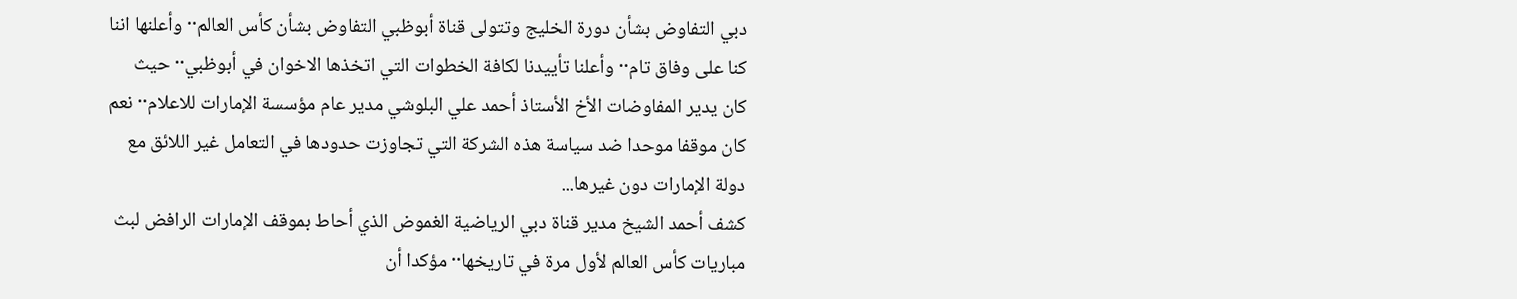دبي التفاوض بشأن دورة الخليج وتتولى قناة أبوظبي التفاوض بشأن كأس العالم·· وأعلنها اننا كنا على وفاق تام·· وأعلنا تأييدنا لكافة الخطوات التي اتخذها الاخوان في أبوظبي·· حيث كان يدير المفاوضات الأخ الأستاذ أحمد علي البلوشي مدير عام مؤسسة الإمارات للاعلام·· نعم كان موقفا موحدا ضد سياسة هذه الشركة التي تجاوزت حدودها في التعامل غير اللائق مع دولة الإمارات دون غيرها...
كشف أحمد الشيخ مدير قناة دبي الرياضية الغموض الذي أحاط بموقف الإمارات الرافض لبث مباريات كأس العالم لأول مرة في تاريخها·· مؤكدا أن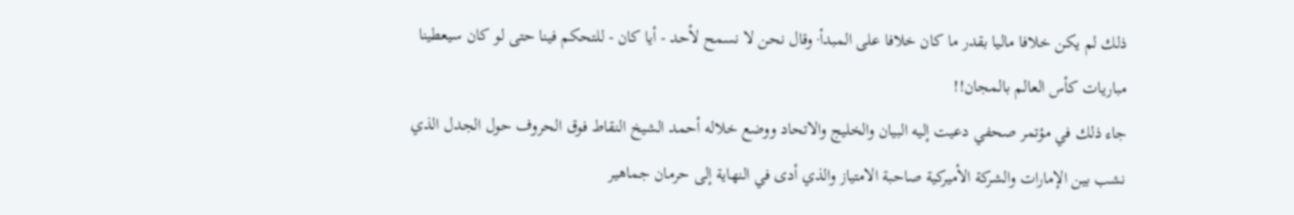ذلك لم يكن خلافا ماليا بقدر ما كان خلافا على المبدأ· وقال نحن لا نسمح لأحد - أيا كان - للتحكم فينا حتى لو كان سيعطينا مباريات كأس العالم بالمجان!!
جاء ذلك في مؤتمر صحفي دعيت إليه البيان والخليج والاتحاد ووضع خلاله أحمد الشيخ النقاط فوق الحروف حول الجدل الذي نشب بين الإمارات والشركة الأميركية صاحبة الامتياز والذي أدى في النهاية إلى حرمان جماهير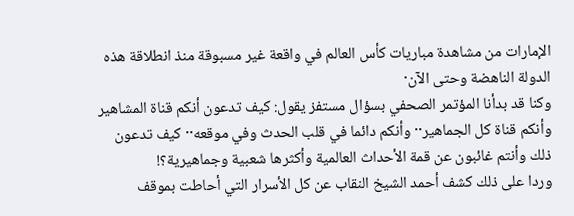الإمارات من مشاهدة مباريات كأس العالم في واقعة غير مسبوقة منذ انطلاقة هذه الدولة الناهضة وحتى الآن·
وكنا قد بدأنا المؤتمر الصحفي بسؤال مستفز يقول: كيف تدعون أنكم قناة المشاهير وأنكم قناة كل الجماهير·· وأنكم دائما في قلب الحدث وفي موقعه·· كيف تدعون ذلك وأنتم غائبون عن قمة الأحداث العالمية وأكثرها شعبية وجماهيرية؟!
وردا على ذلك كشف أحمد الشيخ النقاب عن كل الأسرار التي أحاطت بموقف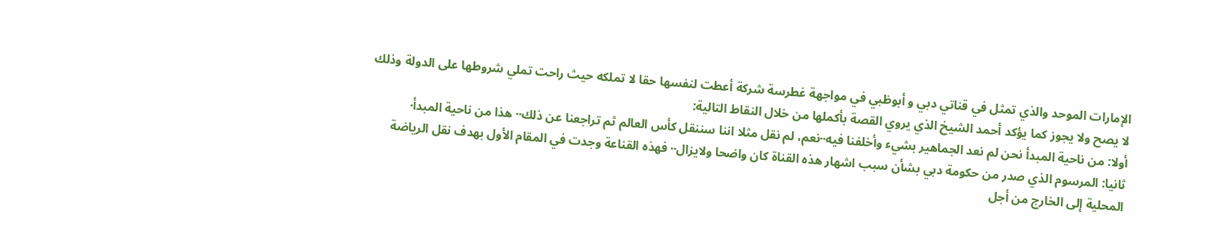الإمارات الموحد والذي تمثل في قناتي دبي و أبوظبي في مواجهة غطرسة شركة أعطت لنفسها حقا لا تملكه حيث راحت تملي شروطها على الدولة وذلك لا يصح ولا يجوز كما يؤكد أحمد الشيخ الذي يروي القصة بأكملها من خلال النقاط التالية:
أولا: من ناحية المبدأ نحن لم نعد الجماهير بشيء وأخلفنا فيه··نعم، لم نقل مثلا اننا سننقل كأس العالم ثم تراجعنا عن ذلك·· هذا من ناحية المبدأ·
ثانيا: المرسوم الذي صدر من حكومة دبي بشأن سبب اشهار هذه القناة كان واضحا ولايزال·· فهذه القناعة وجدت في المقام الأول بهدف نقل الرياضة المحلية إلى الخارج من أجل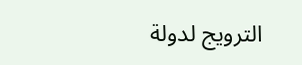الترويج لدولة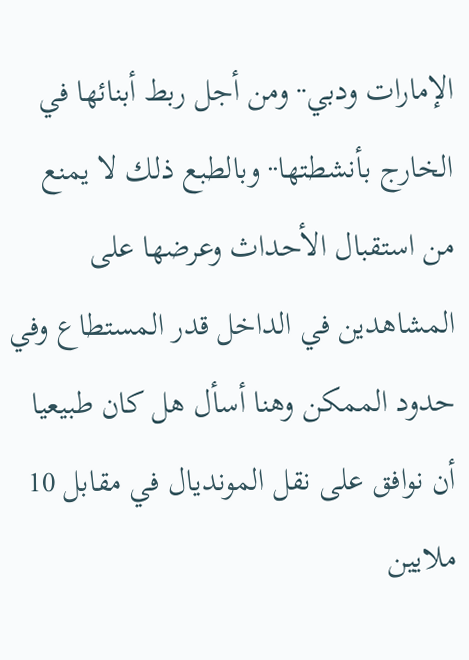الإمارات ودبي·· ومن أجل ربط أبنائها في الخارج بأنشطتها·· وبالطبع ذلك لا يمنع من استقبال الأحداث وعرضها على المشاهدين في الداخل قدر المستطاع وفي حدود الممكن وهنا أسأل هل كان طبيعيا أن نوافق على نقل المونديال في مقابل 10 ملايين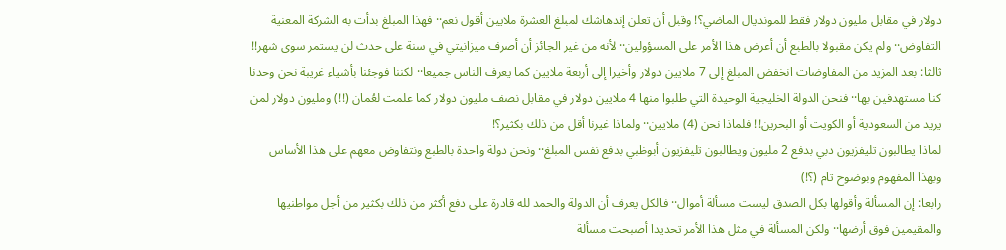دولار في مقابل مليون دولار فقط للمونديال الماضي؟! وقبل أن تعلن إندهاشك لمبلغ العشرة ملايين أقول نعم·· فهذا المبلغ بدأت به الشركة المعنية التفاوض·· ولم يكن مقبولا بالطبع أن أعرض هذا الأمر على المسؤولين·· لأنه من غير الجائز أن أصرف ميزانيتي في سنة على حدث لن يستمر سوى شهر!!
ثالثا: بعد المزيد من المفاوضات انخفض المبلغ إلى 7 ملايين دولار وأخيرا إلى أربعة ملايين كما يعرف الناس جميعا·· لكننا فوجئنا بأشياء غريبة نحن وحدنا كنا مستهدفين بها·· فنحن الدولة الخليجية الوحيدة التي طلبوا منها 4 ملايين دولار في مقابل نصف مليون دولار كما علمت لعُمان (!!) ومليون دولار لمن يريد من السعودية أو الكويت أو البحرين!! فلماذا نحن (4) ملايين·· ولماذا غيرنا أقل من ذلك بكثير؟!
لماذا يطالبون تليفزيون دبي بدفع 2 مليون ويطالبون تليفزيون أبوظبي بدفع نفس المبلغ·· ونحن دولة واحدة بالطبع ونتفاوض معهم على هذا الأساس وبهذا المفهوم وبوضوح تام (؟!)
رابعا: إن المسألة وأقولها بكل الصدق ليست مسألة أموال·· فالكل يعرف أن الدولة والحمد لله قادرة على دفع أكثر من ذلك بكثير من أجل مواطنيها والمقيمين فوق أرضها·· ولكن المسألة في مثل هذا الأمر تحديدا أصبحت مسألة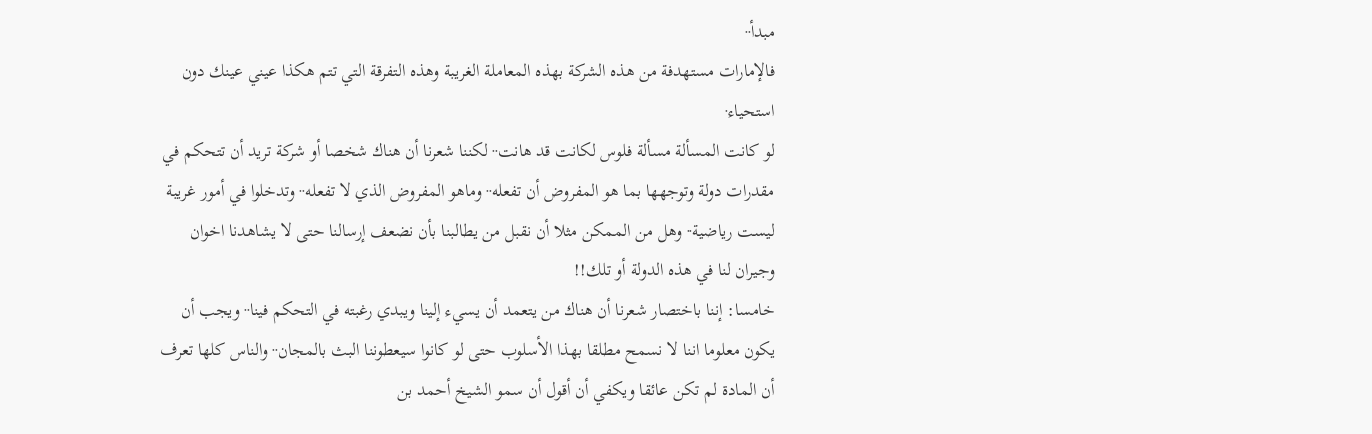مبدأ··
فالإمارات مستهدفة من هذه الشركة بهذه المعاملة الغريبة وهذه التفرقة التي تتم هكذا عيني عينك دون استحياء·
لو كانت المسألة مسألة فلوس لكانت قد هانت·· لكننا شعرنا أن هناك شخصا أو شركة تريد أن تتحكم في مقدرات دولة وتوجهها بما هو المفروض أن تفعله·· وماهو المفروض الذي لا تفعله·· وتدخلوا في أمور غريبة ليست رياضية·· وهل من الممكن مثلا أن نقبل من يطالبنا بأن نضعف إرسالنا حتى لا يشاهدنا اخوان وجيران لنا في هذه الدولة أو تلك!!
خامسا: إننا باختصار شعرنا أن هناك من يتعمد أن يسيء إلينا ويبدي رغبته في التحكم فينا·· ويجب أن يكون معلوما اننا لا نسمح مطلقا بهذا الأسلوب حتى لو كانوا سيعطوننا البث بالمجان·· والناس كلها تعرف أن المادة لم تكن عائقا ويكفي أن أقول أن سمو الشيخ أحمد بن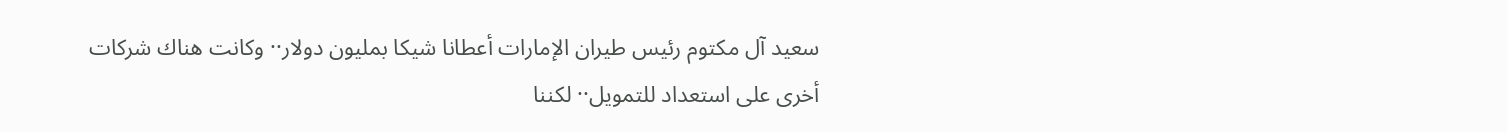سعيد آل مكتوم رئيس طيران الإمارات أعطانا شيكا بمليون دولار·· وكانت هناك شركات أخرى على استعداد للتمويل·· لكننا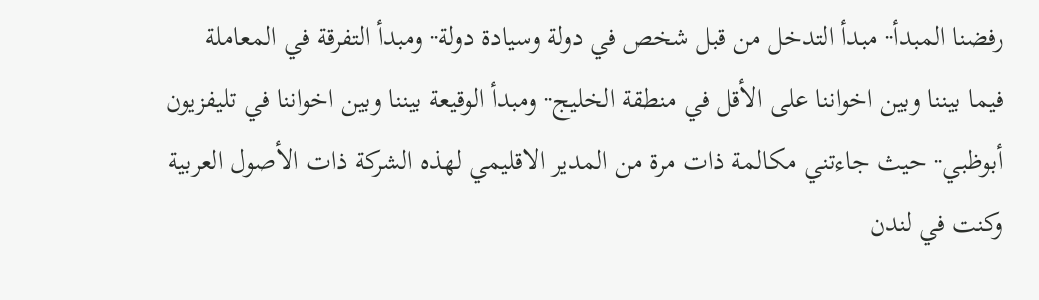رفضنا المبدأ·· مبدأ التدخل من قبل شخص في دولة وسيادة دولة·· ومبدأ التفرقة في المعاملة فيما بيننا وبين اخواننا على الأقل في منطقة الخليج·· ومبدأ الوقيعة بيننا وبين اخواننا في تليفزيون أبوظبي·· حيث جاءتني مكالمة ذات مرة من المدير الاقليمي لهذه الشركة ذات الأصول العربية وكنت في لندن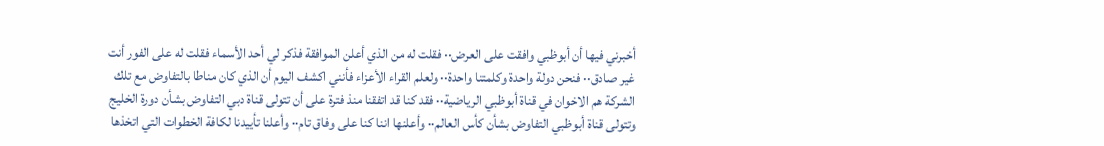أخبرني فيها أن أبوظبي وافقت على العرض·· فقلت له من الذي أعلن الموافقة فذكر لي أحد الأسماء فقلت له على الفور أنت غير صادق·· فنحن دولة واحدة وكلمتنا واحدة·· ولعلم القراء الأعزاء فأنني اكشف اليوم أن الذي كان مناطا بالتفاوض مع تلك الشركة هم الاخوان في قناة أبوظبي الرياضية·· فقد كنا قد اتفقنا منذ فترة على أن تتولى قناة دبي التفاوض بشأن دورة الخليج وتتولى قناة أبوظبي التفاوض بشأن كأس العالم·· وأعلنها اننا كنا على وفاق تام·· وأعلنا تأييدنا لكافة الخطوات التي اتخذها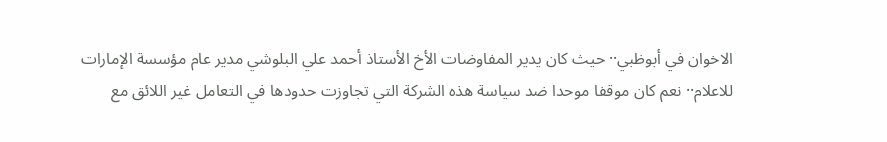الاخوان في أبوظبي·· حيث كان يدير المفاوضات الأخ الأستاذ أحمد علي البلوشي مدير عام مؤسسة الإمارات للاعلام·· نعم كان موقفا موحدا ضد سياسة هذه الشركة التي تجاوزت حدودها في التعامل غير اللائق مع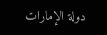دولة الإمارات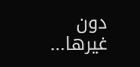دون غيرها...